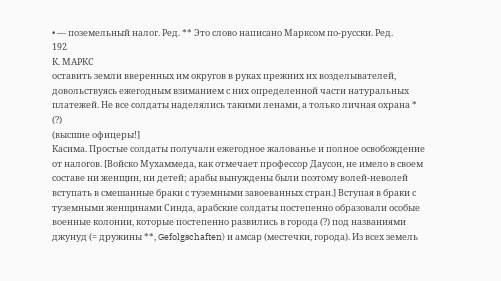• — поземельный налог. Ред. ** Это слово написано Марксом по-русски. Ред.
192
К. МАРКС
оставить земли вверенных им округов в руках прежних их возделывателей, довольствуясь ежегодным взиманием с них определенной части натуральных платежей. Не все солдаты наделялись такими ленами, а только личная охрана * (?)
(высшие офицеры!]
Касима. Простые солдаты получали ежегодное жалованье и полное освобождение от налогов. [Войско Мухаммеда, как отмечает профессор Даусон, не имело в своем составе ни женщин, ни детей; арабы вынуждены были поэтому волей-неволей вступать в смешанные браки с туземными завоеванных стран.] Вступая в браки с туземными женщинами Синда, арабские солдаты постепенно образовали особые военные колонии, которые постепенно развились в города (?) под названиями джунуд (= дружины **, Gefolgschaften) и амсар (местечки, города). Из всех земель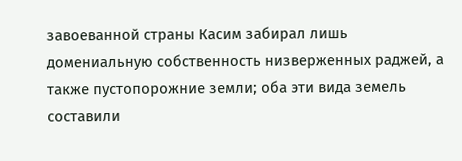завоеванной страны Касим забирал лишь домениальную собственность низверженных раджей, а также пустопорожние земли; оба эти вида земель составили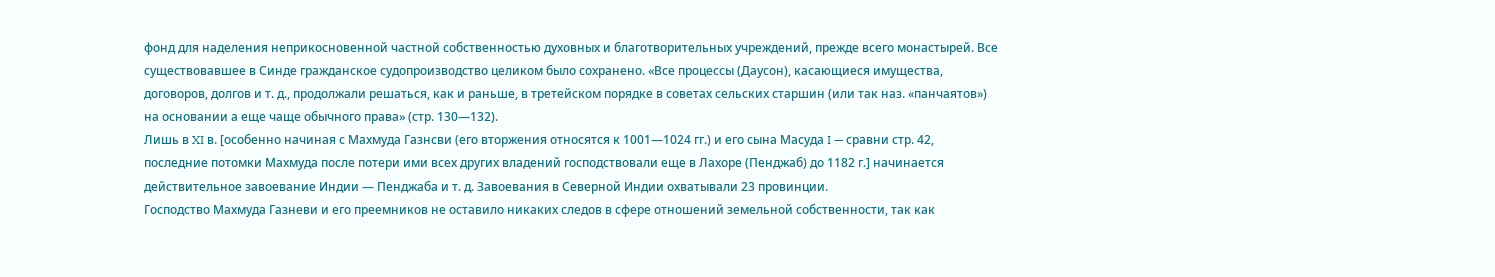фонд для наделения неприкосновенной частной собственностью духовных и благотворительных учреждений, прежде всего монастырей. Все существовавшее в Синде гражданское судопроизводство целиком было сохранено. «Все процессы (Даусон), касающиеся имущества, договоров, долгов и т. д., продолжали решаться, как и раньше, в третейском порядке в советах сельских старшин (или так наз. «панчаятов») на основании а еще чаще обычного права» (стр. 130—132).
Лишь в XI в. [особенно начиная с Махмуда Газнсви (его вторжения относятся к 1001—1024 гг.) и его сына Масуда I — сравни стр. 42, последние потомки Махмуда после потери ими всех других владений господствовали еще в Лахоре (Пенджаб) до 1182 г.] начинается действительное завоевание Индии — Пенджаба и т. д. Завоевания в Северной Индии охватывали 23 провинции.
Господство Махмуда Газневи и его преемников не оставило никаких следов в сфере отношений земельной собственности, так как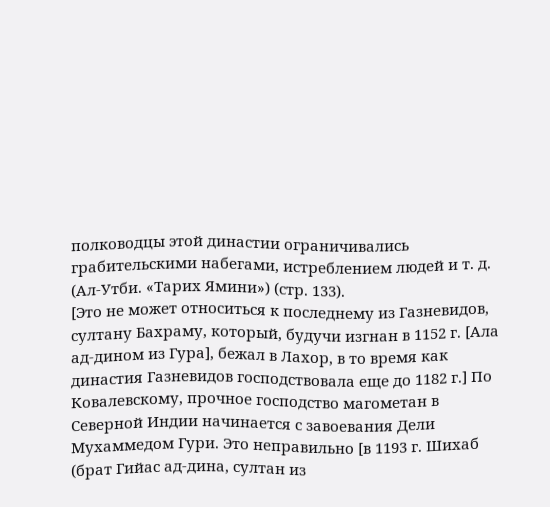полководцы этой династии ограничивались грабительскими набегами, истреблением людей и т. д. (Ал-Утби. «Тарих Ямини») (стр. 133).
[Это не может относиться к последнему из Газневидов, султану Бахраму, который, будучи изгнан в 1152 г. [Ала ад-дином из Гура], бежал в Лахор, в то время как династия Газневидов господствовала еще до 1182 г.] По Ковалевскому, прочное господство магометан в Северной Индии начинается с завоевания Дели Мухаммедом Гури. Это неправильно [в 1193 г. Шихаб (брат Гийас ад-дина, султан из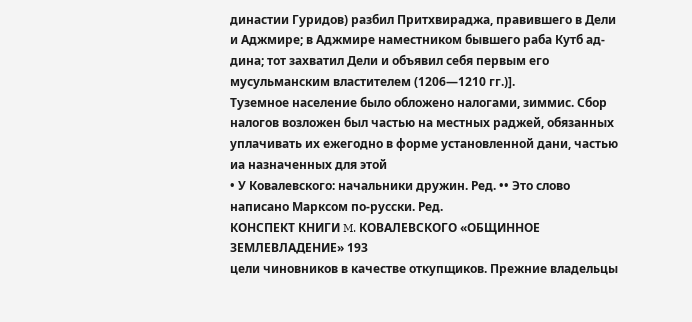династии Гуридов) разбил Притхвираджа, правившего в Дели и Аджмире; в Аджмире наместником бывшего раба Кутб ад-дина; тот захватил Дели и объявил себя первым его мусульманским властителем (1206—1210 гг.)].
Туземное население было обложено налогами, зиммис. Сбор налогов возложен был частью на местных раджей, обязанных уплачивать их ежегодно в форме установленной дани, частью иа назначенных для этой
• У Ковалевского: начальники дружин. Ред. •• Это слово написано Марксом по-русски. Ред.
КОНСПЕКТ КНИГИ M. КОВАЛЕВСКОГО «ОБЩИННОЕ ЗЕМЛЕВЛАДЕНИЕ» 193
цели чиновников в качестве откупщиков. Прежние владельцы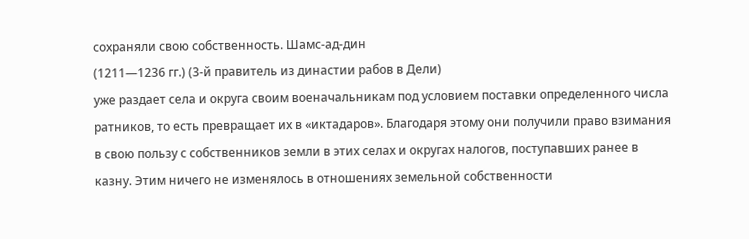сохраняли свою собственность. Шамс-ад-дин
(1211—1236 гг.) (3-й правитель из династии рабов в Дели)
уже раздает села и округа своим военачальникам под условием поставки определенного числа ратников, то есть превращает их в «иктадаров». Благодаря этому они получили право взимания в свою пользу с собственников земли в этих селах и округах налогов, поступавших ранее в казну. Этим ничего не изменялось в отношениях земельной собственности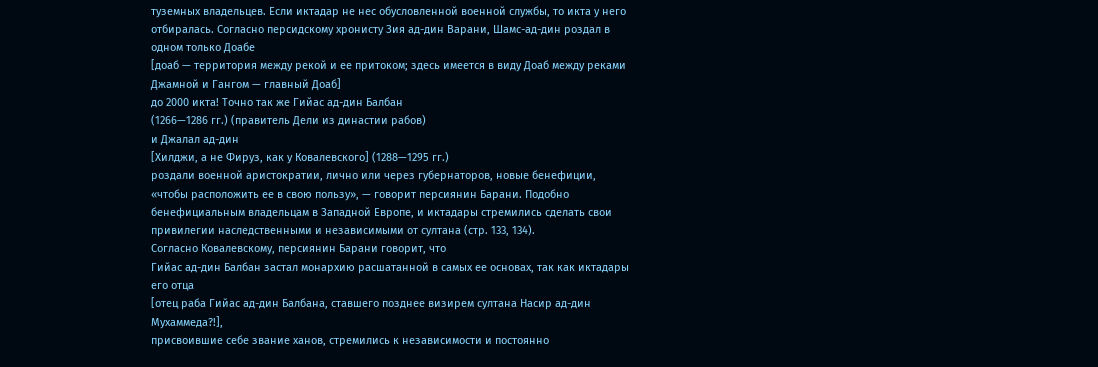туземных владельцев. Если иктадар не нес обусловленной военной службы, то икта у него отбиралась. Согласно персидскому хронисту Зия ад-дин Варани, Шамс-ад-дин роздал в одном только Доабе
[доаб — территория между рекой и ее притоком; здесь имеется в виду Доаб между реками Джамной и Гангом — главный Доаб]
до 2000 икта! Точно так же Гийас ад-дин Балбан
(1266—1286 гг.) (правитель Дели из династии рабов)
и Джалал ад-дин
[Хилджи, а не Фируз, как у Ковалевского] (1288—1295 гг.)
роздали военной аристократии, лично или через губернаторов, новые бенефиции, «чтобы расположить ее в свою пользу», — говорит персиянин Барани. Подобно бенефициальным владельцам в Западной Европе, и иктадары стремились сделать свои привилегии наследственными и независимыми от султана (стр. 133, 134).
Согласно Ковалевскому, персиянин Барани говорит, что
Гийас ад-дин Балбан застал монархию расшатанной в самых ее основах, так как иктадары его отца
[отец раба Гийас ад-дин Балбана, ставшего позднее визирем султана Насир ад-дин Мухаммеда?!],
присвоившие себе звание ханов, стремились к независимости и постоянно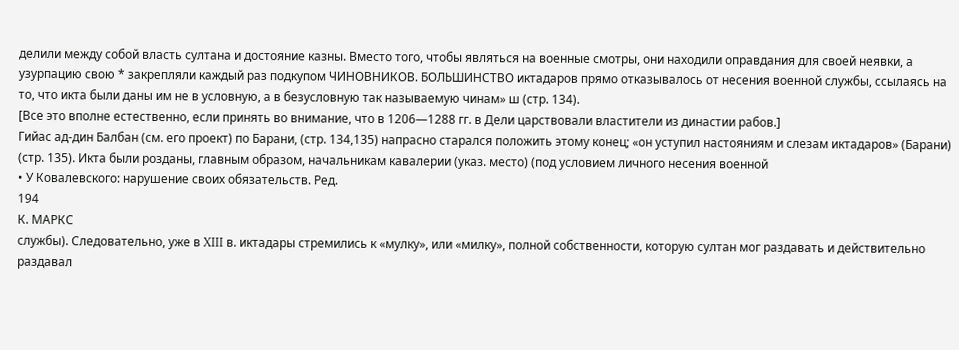делили между собой власть султана и достояние казны. Вместо того, чтобы являться на военные смотры, они находили оправдания для своей неявки, а узурпацию свою * закрепляли каждый раз подкупом ЧИНОВНИКОВ. БОЛЬШИНСТВО иктадаров прямо отказывалось от несения военной службы, ссылаясь на то, что икта были даны им не в условную, а в безусловную так называемую чинам» ш (стр. 134).
[Все это вполне естественно, если принять во внимание, что в 1206—1288 гг. в Дели царствовали властители из династии рабов.]
Гийас ад-дин Балбан (см. его проект) по Барани, (стр. 134,135) напрасно старался положить этому конец; «он уступил настояниям и слезам иктадаров» (Барани) (стр. 135). Икта были розданы, главным образом, начальникам кавалерии (указ. место) (под условием личного несения военной
• У Ковалевского: нарушение своих обязательств. Ред.
194
К. МАРКС
службы). Следовательно, уже в XIII в. иктадары стремились к «мулку», или «милку», полной собственности, которую султан мог раздавать и действительно раздавал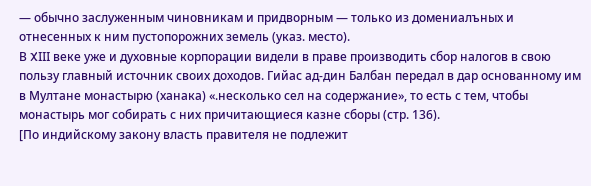— обычно заслуженным чиновникам и придворным — только из домениалъных и отнесенных к ним пустопорожних земель (указ. место).
В XIII веке уже и духовные корпорации видели в праве производить сбор налогов в свою пользу главный источник своих доходов. Гийас ад-дин Балбан передал в дар основанному им в Мултане монастырю (ханака) «.несколько сел на содержание», то есть с тем, чтобы монастырь мог собирать с них причитающиеся казне сборы (стр. 136).
[По индийскому закону власть правителя не подлежит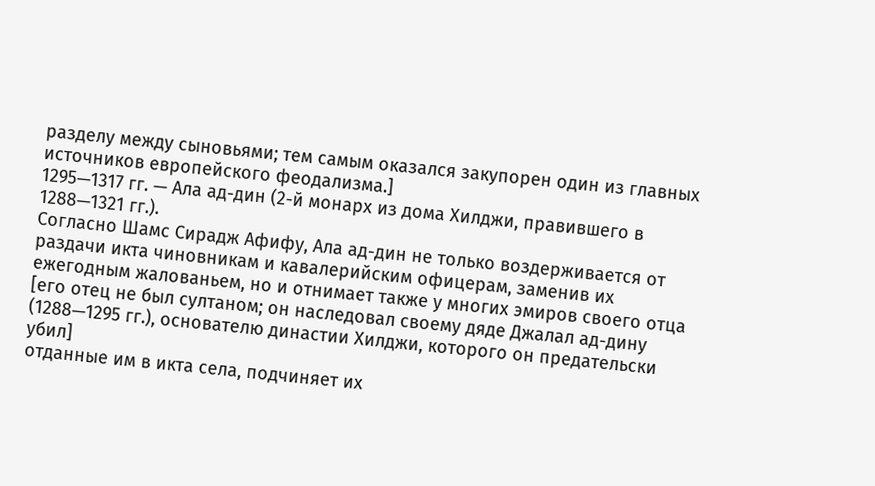разделу между сыновьями; тем самым оказался закупорен один из главных источников европейского феодализма.]
1295—1317 гг. — Ала ад-дин (2-й монарх из дома Хилджи, правившего в 1288—1321 гг.).
Согласно Шамс Сирадж Афифу, Ала ад-дин не только воздерживается от раздачи икта чиновникам и кавалерийским офицерам, заменив их ежегодным жалованьем, но и отнимает также у многих эмиров своего отца
[его отец не был султаном; он наследовал своему дяде Джалал ад-дину (1288—1295 гг.), основателю династии Хилджи, которого он предательски убил]
отданные им в икта села, подчиняет их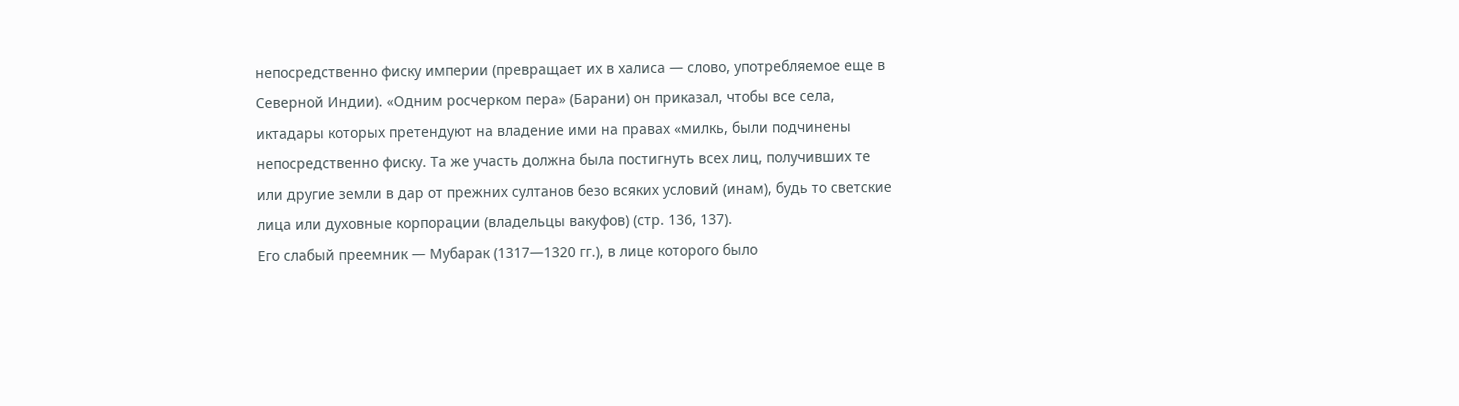непосредственно фиску империи (превращает их в халиса — слово, употребляемое еще в Северной Индии). «Одним росчерком пера» (Барани) он приказал, чтобы все села, иктадары которых претендуют на владение ими на правах «милкь, были подчинены непосредственно фиску. Та же участь должна была постигнуть всех лиц, получивших те или другие земли в дар от прежних султанов безо всяких условий (инам), будь то светские лица или духовные корпорации (владельцы вакуфов) (стр. 136, 137).
Его слабый преемник — Мубарак (1317—1320 гг.), в лице которого было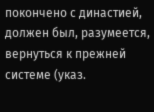покончено с династией, должен был, разумеется, вернуться к прежней системе (указ.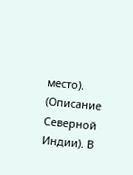место).
(Описание Северной Индии). В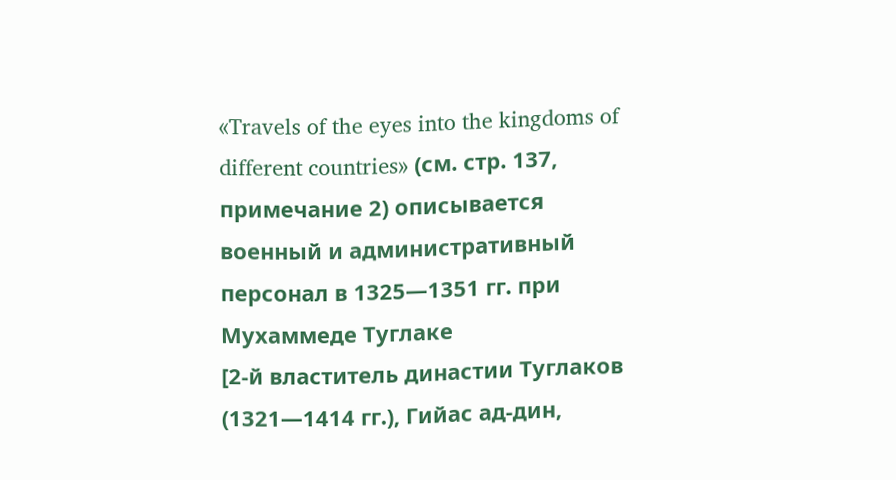«Travels of the eyes into the kingdoms of different countries» (см. стр. 137, примечание 2) описывается военный и административный персонал в 1325—1351 гг. при Мухаммеде Туглаке
[2-й властитель династии Туглаков (1321—1414 гг.), Гийас ад-дин,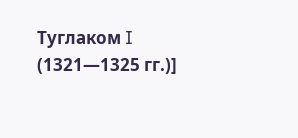Туглаком I (1321—1325 гг.)]